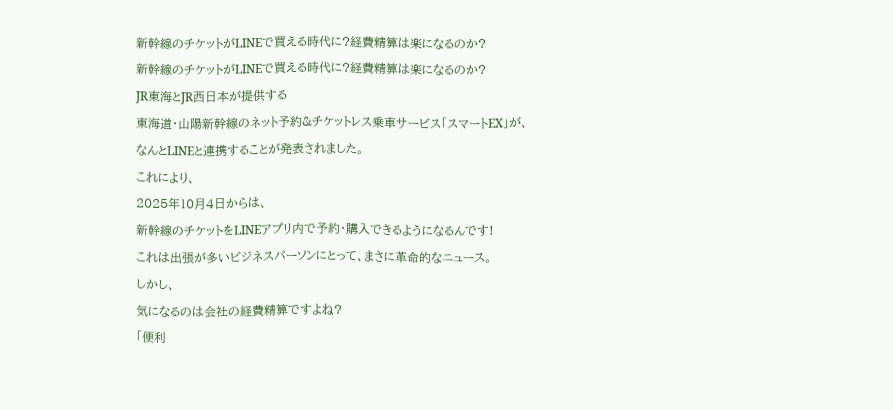新幹線のチケットがLINEで買える時代に?経費精算は楽になるのか?
新幹線のチケットがLINEで買える時代に?経費精算は楽になるのか?
JR東海とJR西日本が提供する
東海道・山陽新幹線のネット予約&チケットレス乗車サービス「スマートEX」が、
なんとLINEと連携することが発表されました。
これにより、
2025年10月4日からは、
新幹線のチケットをLINEアプリ内で予約・購入できるようになるんです!
これは出張が多いビジネスパーソンにとって、まさに革命的なニュース。
しかし、
気になるのは会社の経費精算ですよね?
「便利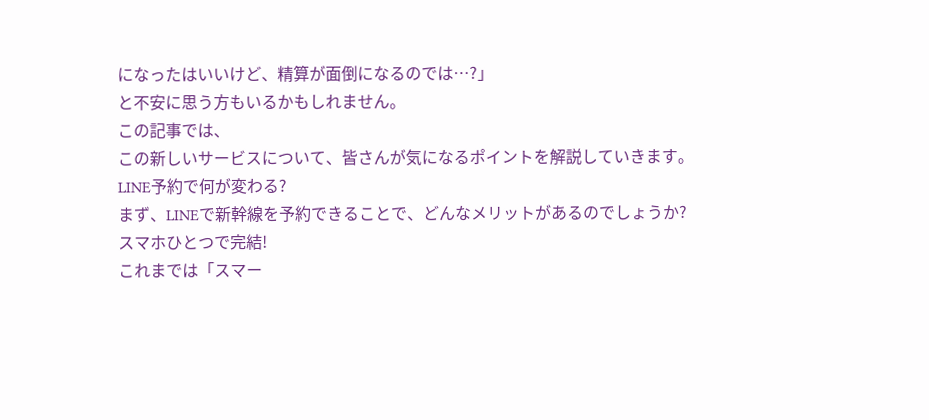になったはいいけど、精算が面倒になるのでは…?」
と不安に思う方もいるかもしれません。
この記事では、
この新しいサービスについて、皆さんが気になるポイントを解説していきます。
LINE予約で何が変わる?
まず、LINEで新幹線を予約できることで、どんなメリットがあるのでしょうか?
スマホひとつで完結!
これまでは「スマー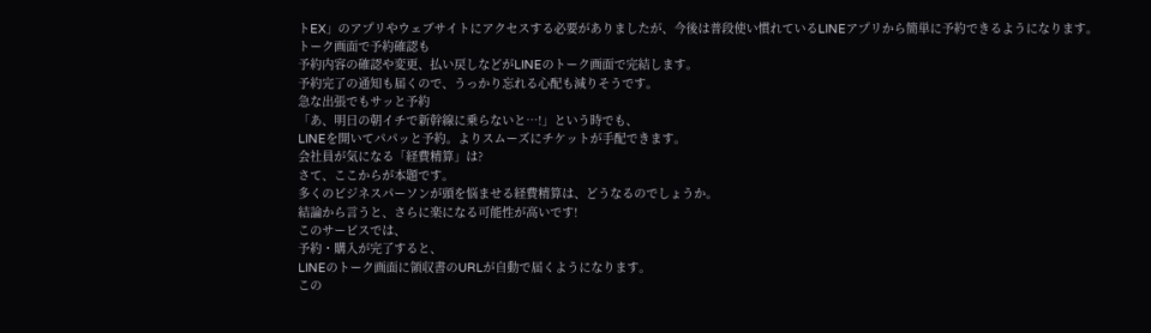トEX」のアプリやウェブサイトにアクセスする必要がありましたが、今後は普段使い慣れているLINEアプリから簡単に予約できるようになります。
トーク画面で予約確認も
予約内容の確認や変更、払い戻しなどがLINEのトーク画面で完結します。
予約完了の通知も届くので、うっかり忘れる心配も減りそうです。
急な出張でもサッと予約
「あ、明日の朝イチで新幹線に乗らないと…!」という時でも、
LINEを開いてパパッと予約。よりスムーズにチケットが手配できます。
会社員が気になる「経費精算」は?
さて、ここからが本題です。
多くのビジネスパーソンが頭を悩ませる経費精算は、どうなるのでしょうか。
結論から言うと、さらに楽になる可能性が高いです!
このサービスでは、
予約・購入が完了すると、
LINEのトーク画面に領収書のURLが自動で届くようになります。
この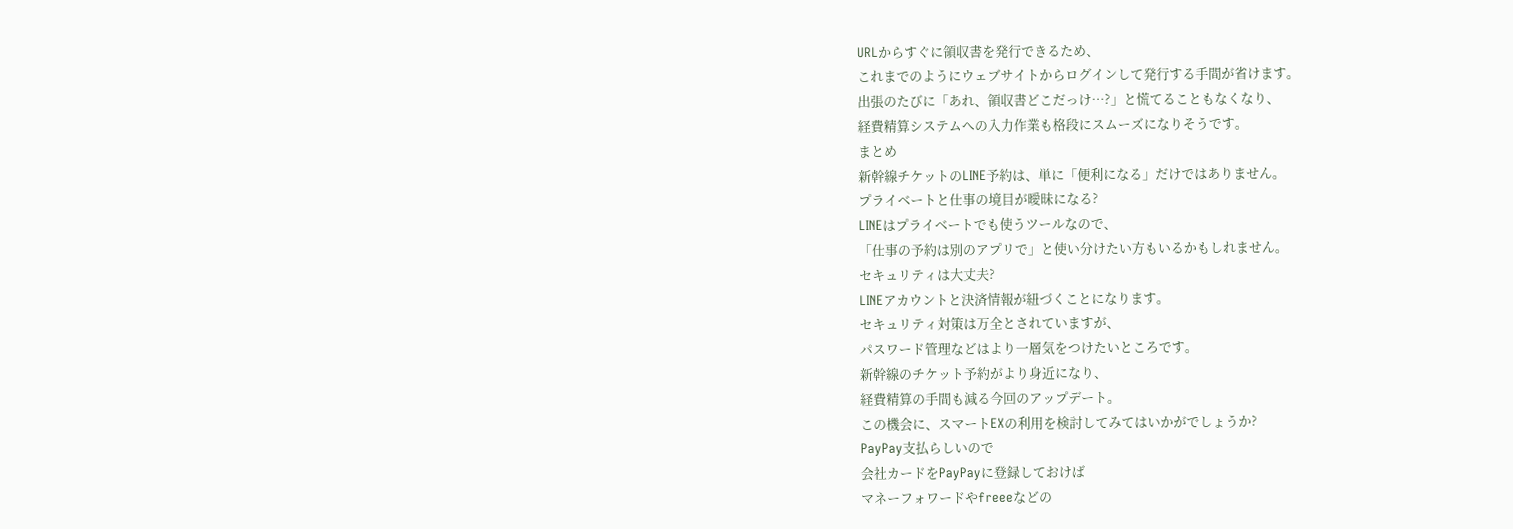URLからすぐに領収書を発行できるため、
これまでのようにウェブサイトからログインして発行する手間が省けます。
出張のたびに「あれ、領収書どこだっけ…?」と慌てることもなくなり、
経費精算システムへの入力作業も格段にスムーズになりそうです。
まとめ
新幹線チケットのLINE予約は、単に「便利になる」だけではありません。
プライベートと仕事の境目が曖昧になる?
LINEはプライベートでも使うツールなので、
「仕事の予約は別のアプリで」と使い分けたい方もいるかもしれません。
セキュリティは大丈夫?
LINEアカウントと決済情報が紐づくことになります。
セキュリティ対策は万全とされていますが、
パスワード管理などはより一層気をつけたいところです。
新幹線のチケット予約がより身近になり、
経費精算の手間も減る今回のアップデート。
この機会に、スマートEXの利用を検討してみてはいかがでしょうか?
PayPay支払らしいので
会社カードをPayPayに登録しておけば
マネーフォワードやfreeeなどの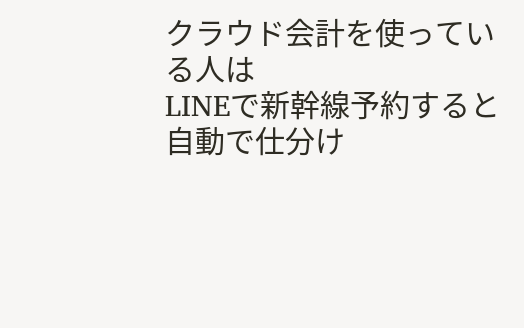クラウド会計を使っている人は
LINEで新幹線予約すると自動で仕分け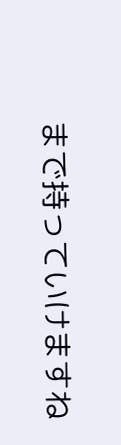まで持っていけますね